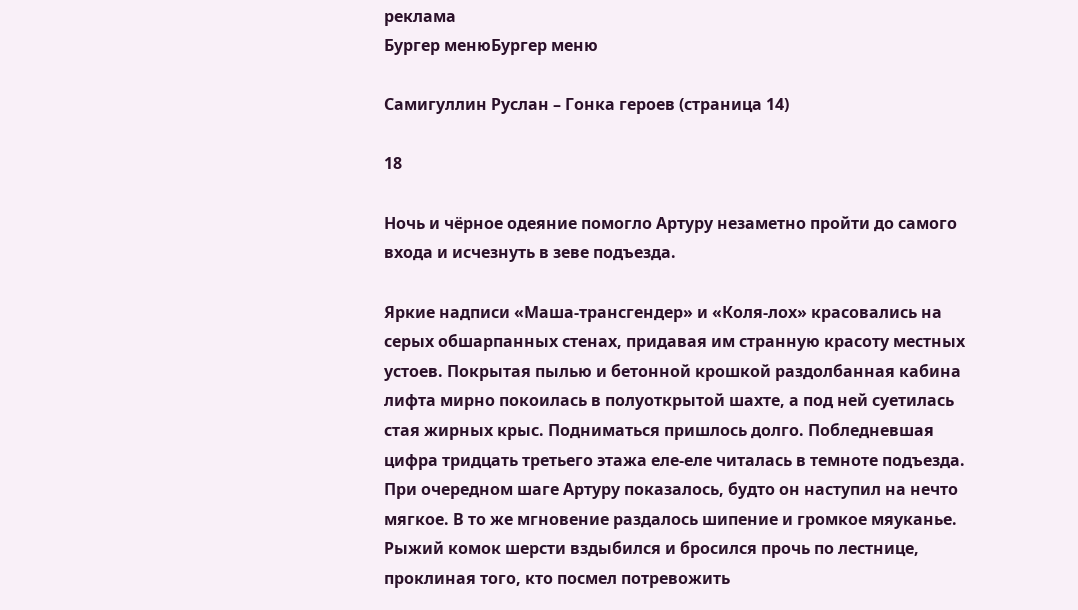реклама
Бургер менюБургер меню

Самигуллин Руслан – Гонка героев (страница 14)

18

Ночь и чёрное одеяние помогло Артуру незаметно пройти до самого входа и исчезнуть в зеве подъезда.

Яркие надписи «Маша-трансгендер» и «Коля-лох» красовались на серых обшарпанных стенах, придавая им странную красоту местных устоев. Покрытая пылью и бетонной крошкой раздолбанная кабина лифта мирно покоилась в полуоткрытой шахте, а под ней суетилась стая жирных крыс. Подниматься пришлось долго. Побледневшая цифра тридцать третьего этажа еле-еле читалась в темноте подъезда. При очередном шаге Артуру показалось, будто он наступил на нечто мягкое. В то же мгновение раздалось шипение и громкое мяуканье. Рыжий комок шерсти вздыбился и бросился прочь по лестнице, проклиная того, кто посмел потревожить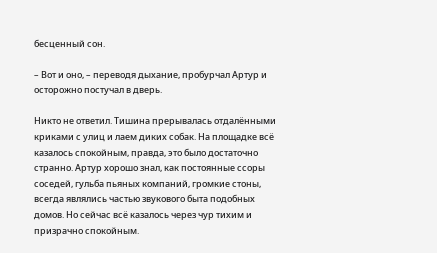бесценный сон.

– Вот и оно, – переводя дыхание, пробурчал Артур и осторожно постучал в дверь.

Никто не ответил. Тишина прерывалась отдалёнными криками с улиц и лаем диких собак. На площадке всё казалось спокойным, правда, это было достаточно странно. Артур хорошо знал, как постоянные ссоры соседей, гульба пьяных компаний, громкие стоны, всегда являлись частью звукового быта подобных домов. Но сейчас всё казалось через чур тихим и призрачно спокойным.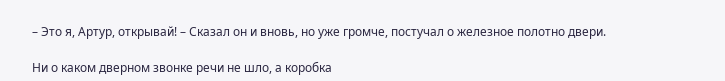– Это я, Артур, открывай! – Сказал он и вновь, но уже громче, постучал о железное полотно двери.

Ни о каком дверном звонке речи не шло, а коробка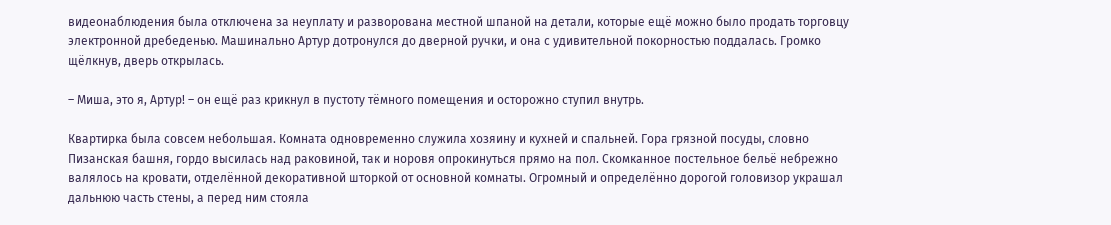видеонаблюдения была отключена за неуплату и разворована местной шпаной на детали, которые ещё можно было продать торговцу электронной дребеденью. Машинально Артур дотронулся до дверной ручки, и она с удивительной покорностью поддалась. Громко щёлкнув, дверь открылась.

– Миша, это я, Артур! – он ещё раз крикнул в пустоту тёмного помещения и осторожно ступил внутрь.

Квартирка была совсем небольшая. Комната одновременно служила хозяину и кухней и спальней. Гора грязной посуды, словно Пизанская башня, гордо высилась над раковиной, так и норовя опрокинуться прямо на пол. Скомканное постельное бельё небрежно валялось на кровати, отделённой декоративной шторкой от основной комнаты. Огромный и определённо дорогой головизор украшал дальнюю часть стены, а перед ним стояла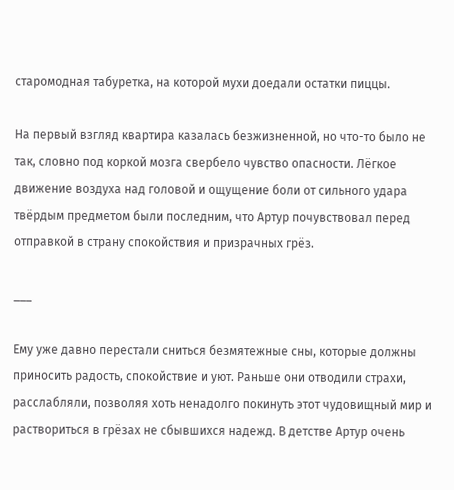старомодная табуретка, на которой мухи доедали остатки пиццы.

На первый взгляд квартира казалась безжизненной, но что-то было не так, словно под коркой мозга свербело чувство опасности. Лёгкое движение воздуха над головой и ощущение боли от сильного удара твёрдым предметом были последним, что Артур почувствовал перед отправкой в страну спокойствия и призрачных грёз.

___

Ему уже давно перестали сниться безмятежные сны, которые должны приносить радость, спокойствие и уют. Раньше они отводили страхи, расслабляли, позволяя хоть ненадолго покинуть этот чудовищный мир и раствориться в грёзах не сбывшихся надежд. В детстве Артур очень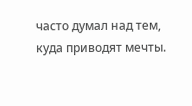часто думал над тем, куда приводят мечты.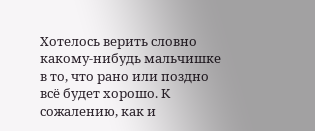Хотелось верить словно какому-нибудь мальчишке в то, что рано или поздно всё будет хорошо. К сожалению, как и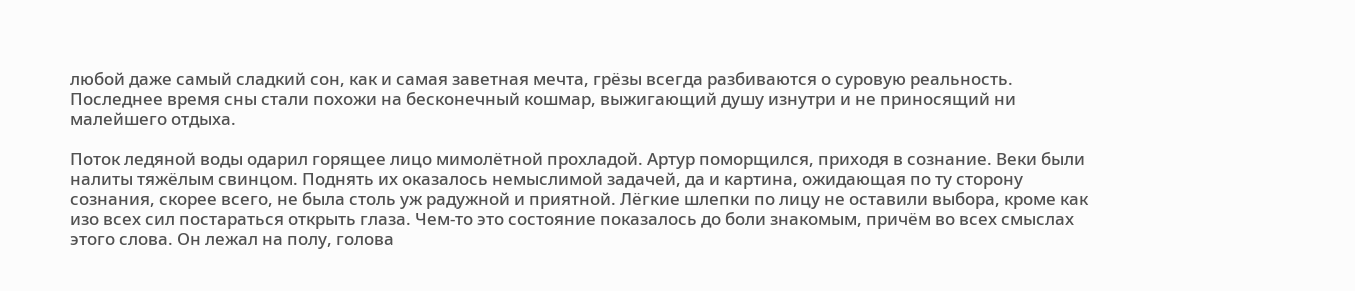любой даже самый сладкий сон, как и самая заветная мечта, грёзы всегда разбиваются о суровую реальность. Последнее время сны стали похожи на бесконечный кошмар, выжигающий душу изнутри и не приносящий ни малейшего отдыха.

Поток ледяной воды одарил горящее лицо мимолётной прохладой. Артур поморщился, приходя в сознание. Веки были налиты тяжёлым свинцом. Поднять их оказалось немыслимой задачей, да и картина, ожидающая по ту сторону сознания, скорее всего, не была столь уж радужной и приятной. Лёгкие шлепки по лицу не оставили выбора, кроме как изо всех сил постараться открыть глаза. Чем-то это состояние показалось до боли знакомым, причём во всех смыслах этого слова. Он лежал на полу, голова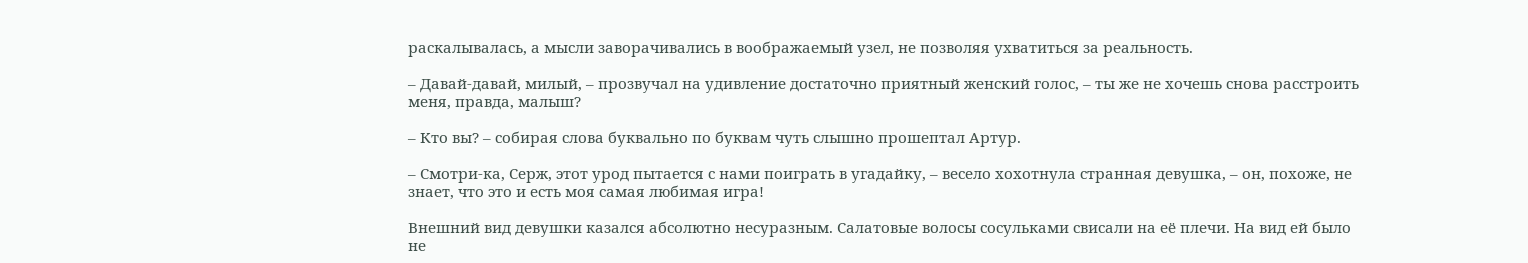раскалывалась, а мысли заворачивались в воображаемый узел, не позволяя ухватиться за реальность.

– Давай-давай, милый, – прозвучал на удивление достаточно приятный женский голос, – ты же не хочешь снова расстроить меня, правда, малыш?

– Кто вы? – собирая слова буквально по буквам чуть слышно прошептал Артур.

– Смотри-ка, Серж, этот урод пытается с нами поиграть в угадайку, – весело хохотнула странная девушка, – он, похоже, не знает, что это и есть моя самая любимая игра!

Внешний вид девушки казался абсолютно несуразным. Салатовые волосы сосульками свисали на её плечи. На вид ей было не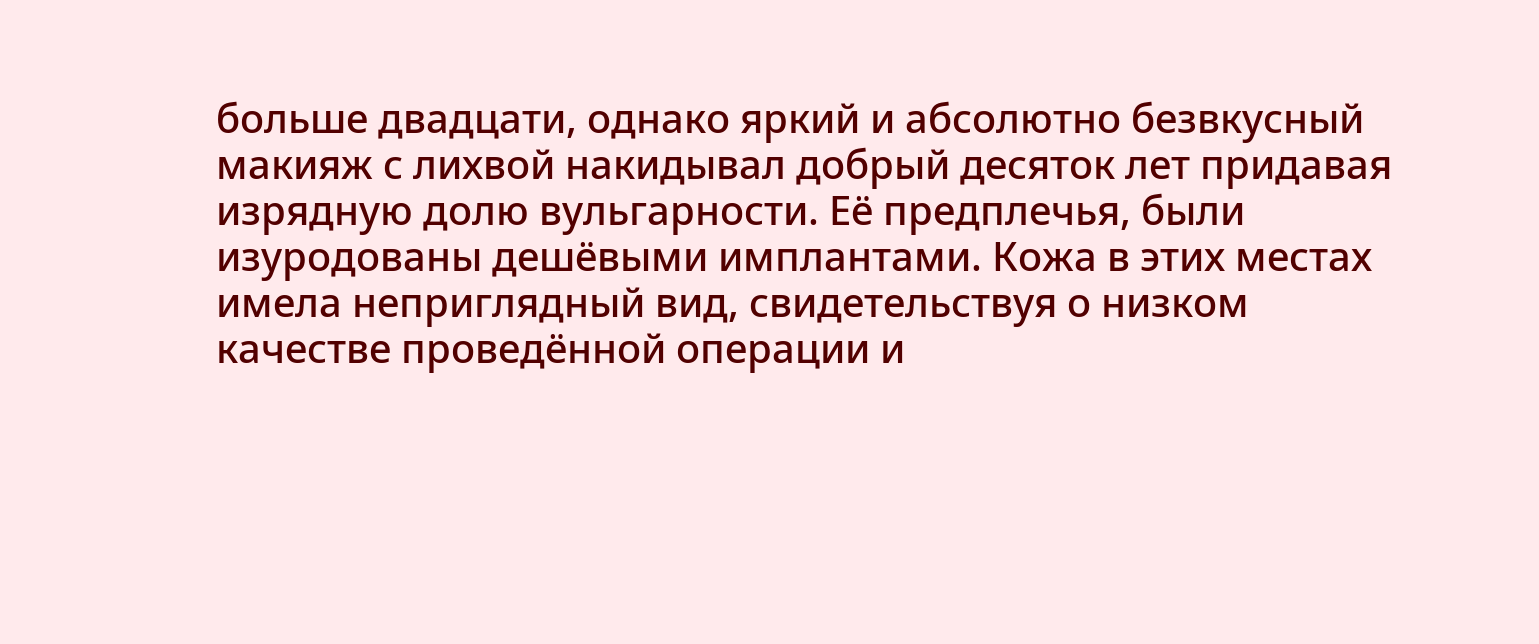больше двадцати, однако яркий и абсолютно безвкусный макияж с лихвой накидывал добрый десяток лет придавая изрядную долю вульгарности. Её предплечья, были изуродованы дешёвыми имплантами. Кожа в этих местах имела неприглядный вид, свидетельствуя о низком качестве проведённой операции и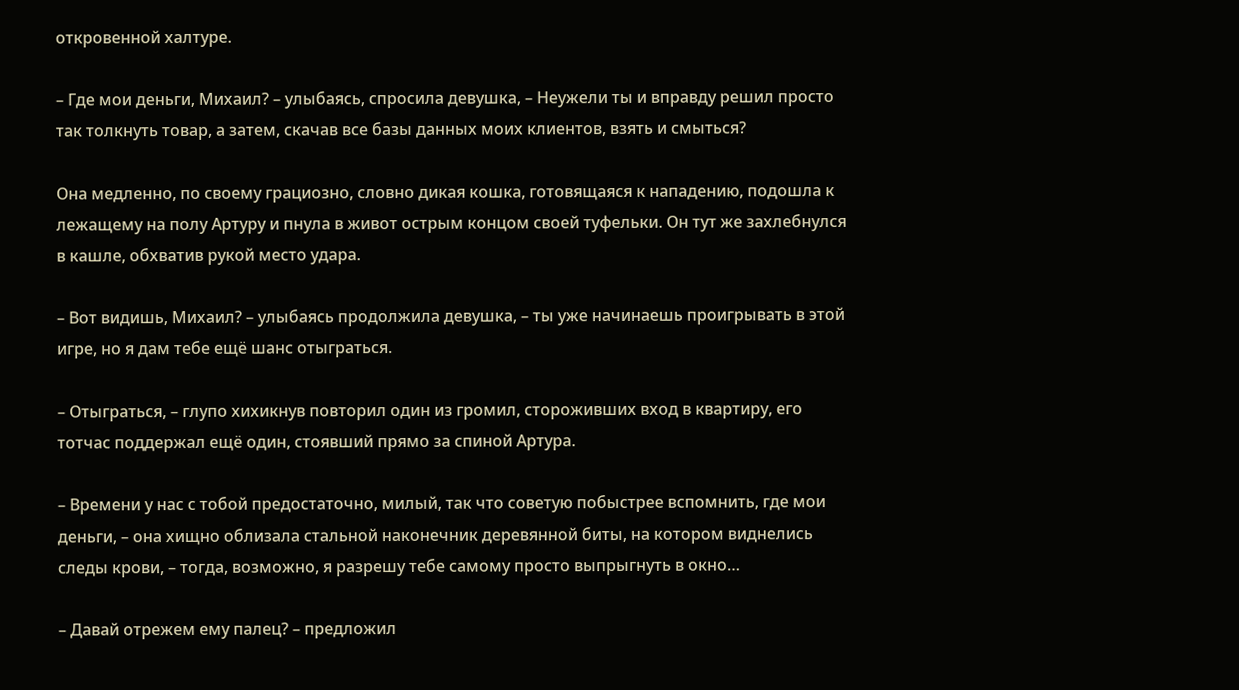откровенной халтуре.

– Где мои деньги, Михаил? – улыбаясь, спросила девушка, – Неужели ты и вправду решил просто так толкнуть товар, а затем, скачав все базы данных моих клиентов, взять и смыться?

Она медленно, по своему грациозно, словно дикая кошка, готовящаяся к нападению, подошла к лежащему на полу Артуру и пнула в живот острым концом своей туфельки. Он тут же захлебнулся в кашле, обхватив рукой место удара.

– Вот видишь, Михаил? – улыбаясь продолжила девушка, – ты уже начинаешь проигрывать в этой игре, но я дам тебе ещё шанс отыграться.

– Отыграться, – глупо хихикнув повторил один из громил, стороживших вход в квартиру, его тотчас поддержал ещё один, стоявший прямо за спиной Артура.

– Времени у нас с тобой предостаточно, милый, так что советую побыстрее вспомнить, где мои деньги, – она хищно облизала стальной наконечник деревянной биты, на котором виднелись следы крови, – тогда, возможно, я разрешу тебе самому просто выпрыгнуть в окно…

– Давай отрежем ему палец? – предложил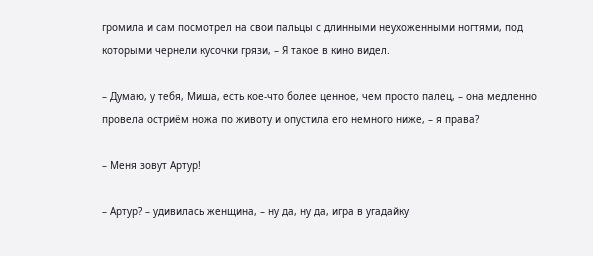громила и сам посмотрел на свои пальцы с длинными неухоженными ногтями, под которыми чернели кусочки грязи, – Я такое в кино видел.

– Думаю, у тебя, Миша, есть кое-что более ценное, чем просто палец, – она медленно провела остриём ножа по животу и опустила его немного ниже, – я права?

– Меня зовут Артур!

– Артур? – удивилась женщина, – ну да, ну да, игра в угадайку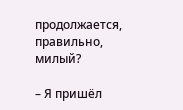продолжается, правильно, милый?

– Я пришёл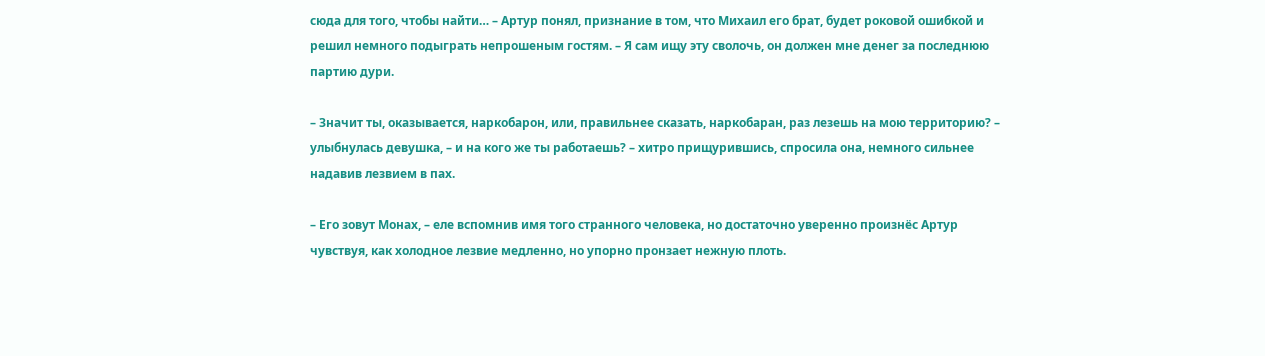сюда для того, чтобы найти… – Артур понял, признание в том, что Михаил его брат, будет роковой ошибкой и решил немного подыграть непрошеным гостям. – Я сам ищу эту сволочь, он должен мне денег за последнюю партию дури.

– Значит ты, оказывается, наркобарон, или, правильнее сказать, наркобаран, раз лезешь на мою территорию? – улыбнулась девушка, – и на кого же ты работаешь? – хитро прищурившись, спросила она, немного сильнее надавив лезвием в пах.

– Его зовут Монах, – еле вспомнив имя того странного человека, но достаточно уверенно произнёс Артур чувствуя, как холодное лезвие медленно, но упорно пронзает нежную плоть.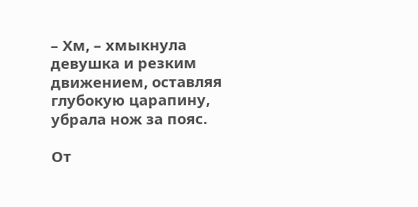– Хм, – хмыкнула девушка и резким движением, оставляя глубокую царапину, убрала нож за пояс.

От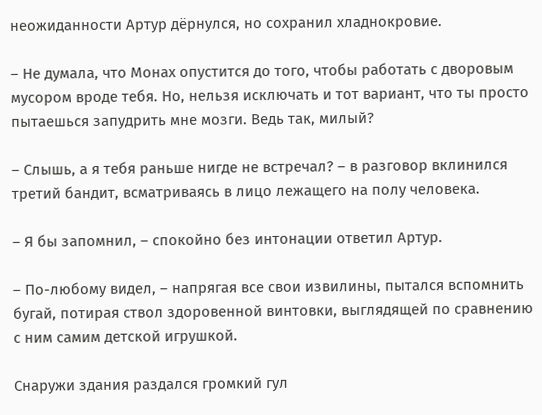неожиданности Артур дёрнулся, но сохранил хладнокровие.

– Не думала, что Монах опустится до того, чтобы работать с дворовым мусором вроде тебя. Но, нельзя исключать и тот вариант, что ты просто пытаешься запудрить мне мозги. Ведь так, милый?

– Слышь, а я тебя раньше нигде не встречал? – в разговор вклинился третий бандит, всматриваясь в лицо лежащего на полу человека.

– Я бы запомнил, – спокойно без интонации ответил Артур.

– По-любому видел, – напрягая все свои извилины, пытался вспомнить бугай, потирая ствол здоровенной винтовки, выглядящей по сравнению с ним самим детской игрушкой.

Снаружи здания раздался громкий гул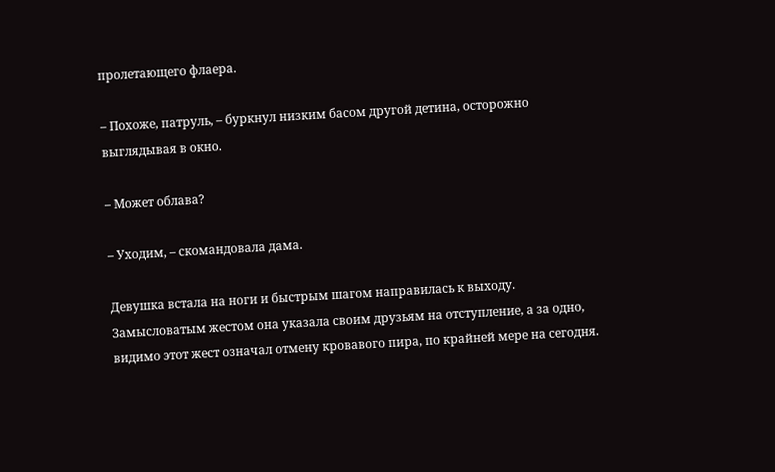пролетающего флаера.

– Похоже, патруль, – буркнул низким басом другой детина, осторожно выглядывая в окно.

– Может облава?

– Уходим, – скомандовала дама.

Девушка встала на ноги и быстрым шагом направилась к выходу. Замысловатым жестом она указала своим друзьям на отступление, а за одно, видимо этот жест означал отмену кровавого пира, по крайней мере на сегодня.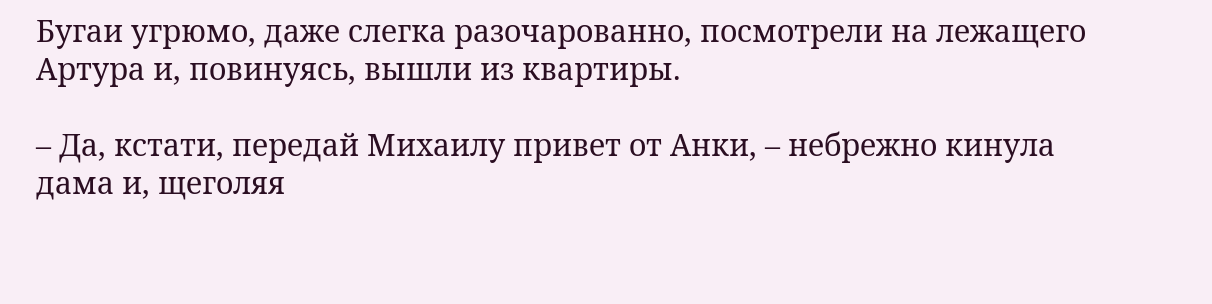Бугаи угрюмо, даже слегка разочарованно, посмотрели на лежащего Артура и, повинуясь, вышли из квартиры.

– Да, кстати, передай Михаилу привет от Анки, – небрежно кинула дама и, щеголяя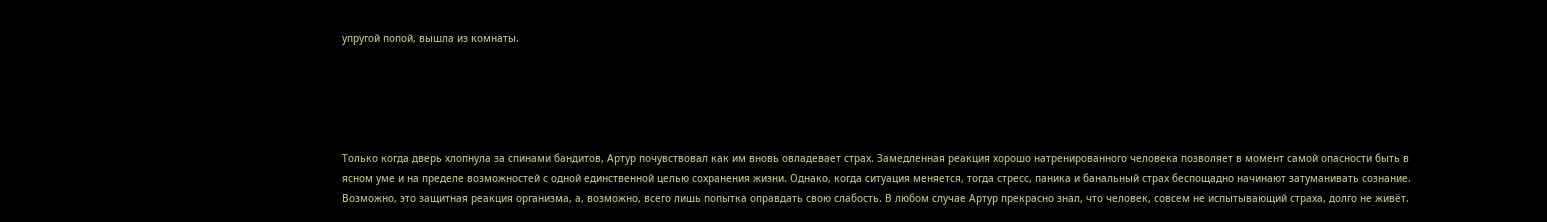упругой попой, вышла из комнаты.





Только когда дверь хлопнула за спинами бандитов, Артур почувствовал как им вновь овладевает страх. Замедленная реакция хорошо натренированного человека позволяет в момент самой опасности быть в ясном уме и на пределе возможностей с одной единственной целью сохранения жизни. Однако, когда ситуация меняется, тогда стресс, паника и банальный страх беспощадно начинают затуманивать сознание. Возможно, это защитная реакция организма, а, возможно, всего лишь попытка оправдать свою слабость. В любом случае Артур прекрасно знал, что человек, совсем не испытывающий страха, долго не живёт.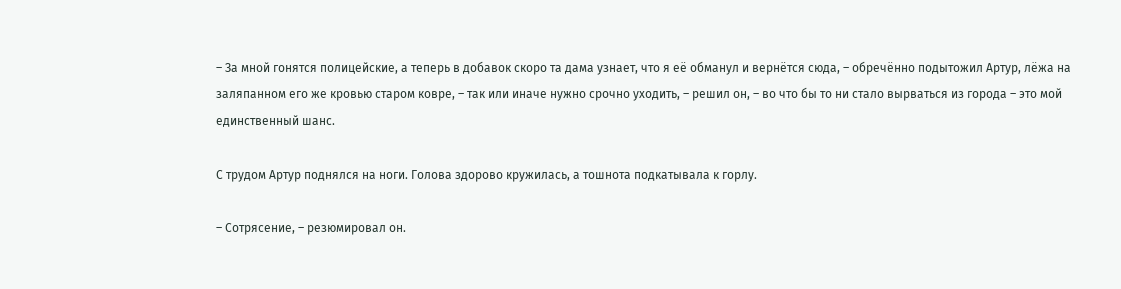– За мной гонятся полицейские, а теперь в добавок скоро та дама узнает, что я её обманул и вернётся сюда, – обречённо подытожил Артур, лёжа на заляпанном его же кровью старом ковре, – так или иначе нужно срочно уходить, – решил он, – во что бы то ни стало вырваться из города – это мой единственный шанс.

С трудом Артур поднялся на ноги. Голова здорово кружилась, а тошнота подкатывала к горлу.

– Сотрясение, – резюмировал он.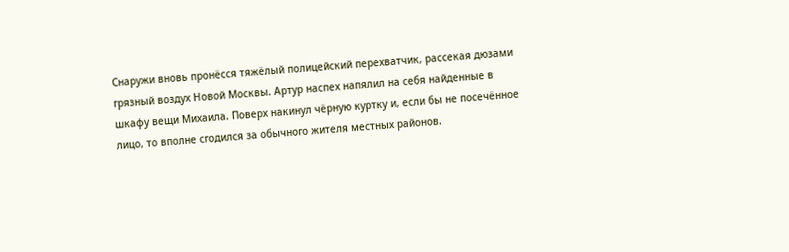Снаружи вновь пронёсся тяжёлый полицейский перехватчик, рассекая дюзами грязный воздух Новой Москвы. Артур наспех напялил на себя найденные в шкафу вещи Михаила. Поверх накинул чёрную куртку и, если бы не посечённое лицо, то вполне сгодился за обычного жителя местных районов.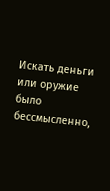Искать деньги или оружие было бессмысленно,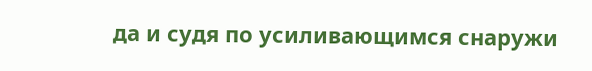да и судя по усиливающимся снаружи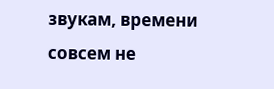звукам, времени совсем не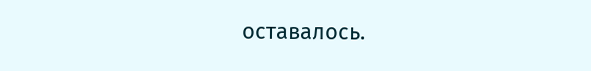оставалось.